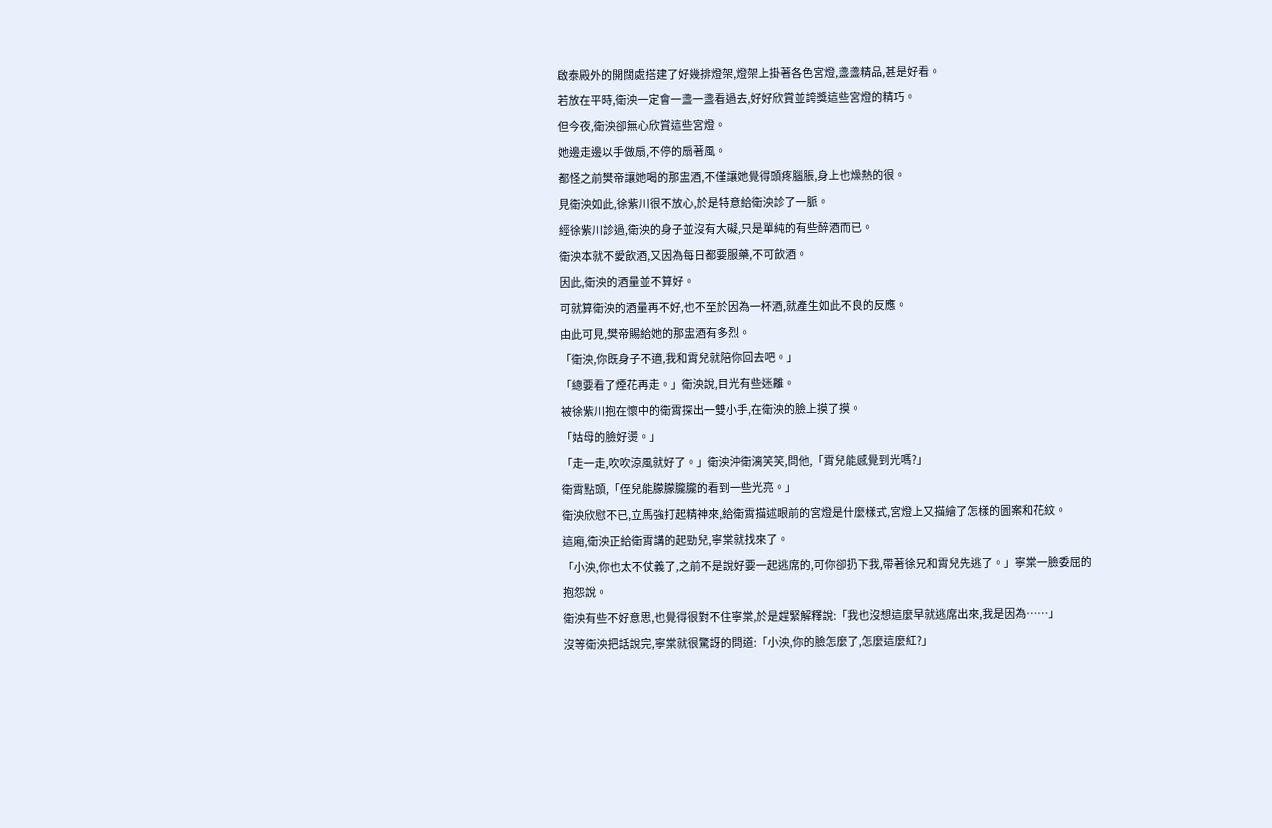啟泰殿外的開闊處搭建了好幾排燈架,燈架上掛著各色宮燈,盞盞精品,甚是好看。
若放在平時,衛泱一定會一盞一盞看過去,好好欣賞並誇獎這些宮燈的精巧。
但今夜,衛泱卻無心欣賞這些宮燈。
她邊走邊以手做扇,不停的扇著風。
都怪之前樊帝讓她喝的那盅酒,不僅讓她覺得頭疼腦脹,身上也燥熱的很。
見衛泱如此,徐紫川很不放心,於是特意給衛泱診了一脈。
經徐紫川診過,衛泱的身子並沒有大礙,只是單純的有些醉酒而已。
衛泱本就不愛飲酒,又因為每日都要服藥,不可飲酒。
因此,衛泱的酒量並不算好。
可就算衛泱的酒量再不好,也不至於因為一杯酒,就產生如此不良的反應。
由此可見,樊帝賜給她的那盅酒有多烈。
「衛泱,你既身子不適,我和霄兒就陪你回去吧。」
「總要看了煙花再走。」衛泱說,目光有些迷離。
被徐紫川抱在懷中的衛霄探出一雙小手,在衛泱的臉上摸了摸。
「姑母的臉好燙。」
「走一走,吹吹涼風就好了。」衛泱沖衛漓笑笑,問他,「霄兒能感覺到光嗎?」
衛霄點頭,「侄兒能朦朦朧朧的看到一些光亮。」
衛泱欣慰不已,立馬強打起精神來,給衛霄描述眼前的宮燈是什麼樣式,宮燈上又描繪了怎樣的圖案和花紋。
這廂,衛泱正給衛霄講的起勁兒,寧棠就找來了。
「小泱,你也太不仗義了,之前不是說好要一起逃席的,可你卻扔下我,帶著徐兄和霄兒先逃了。」寧棠一臉委屈的抱怨說。
衛泱有些不好意思,也覺得很對不住寧棠,於是趕緊解釋說:「我也沒想這麼早就逃席出來,我是因為……」
沒等衛泱把話說完,寧棠就很驚訝的問道:「小泱,你的臉怎麼了,怎麼這麼紅?」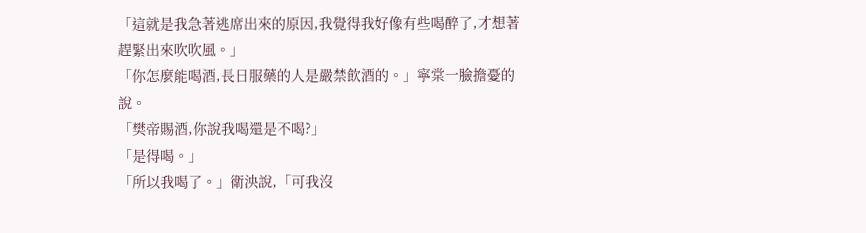「這就是我急著逃席出來的原因,我覺得我好像有些喝醉了,才想著趕緊出來吹吹風。」
「你怎麼能喝酒,長日服藥的人是嚴禁飲酒的。」寧棠一臉擔憂的說。
「樊帝賜酒,你說我喝還是不喝?」
「是得喝。」
「所以我喝了。」衛泱說,「可我沒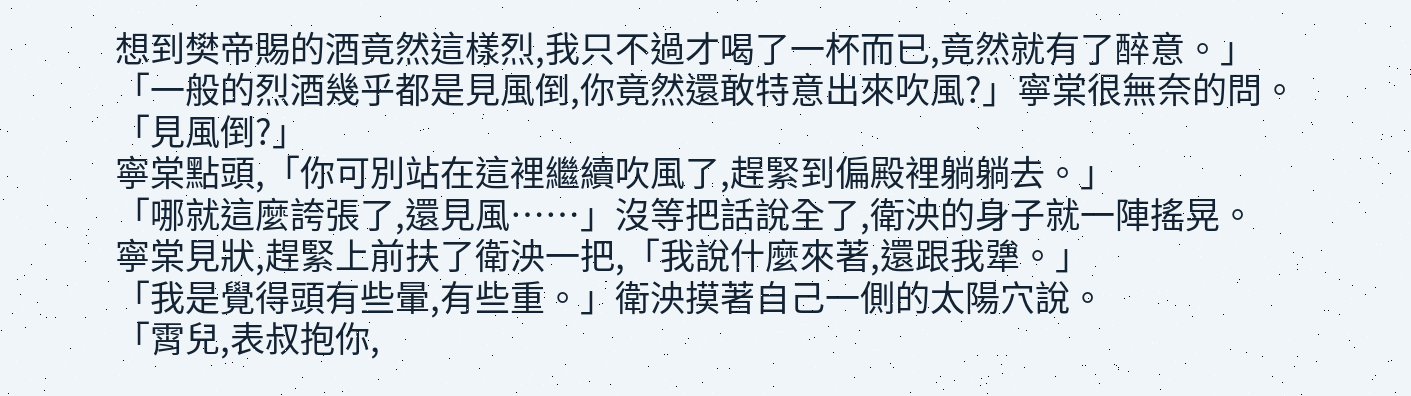想到樊帝賜的酒竟然這樣烈,我只不過才喝了一杯而已,竟然就有了醉意。」
「一般的烈酒幾乎都是見風倒,你竟然還敢特意出來吹風?」寧棠很無奈的問。
「見風倒?」
寧棠點頭,「你可別站在這裡繼續吹風了,趕緊到偏殿裡躺躺去。」
「哪就這麼誇張了,還見風……」沒等把話說全了,衛泱的身子就一陣搖晃。
寧棠見狀,趕緊上前扶了衛泱一把,「我說什麼來著,還跟我犟。」
「我是覺得頭有些暈,有些重。」衛泱摸著自己一側的太陽穴說。
「霄兒,表叔抱你,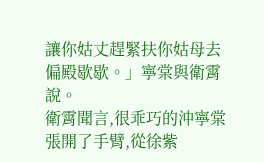讓你姑丈趕緊扶你姑母去偏殿歇歇。」寧棠與衛霄說。
衛霄聞言,很乖巧的沖寧棠張開了手臂,從徐紫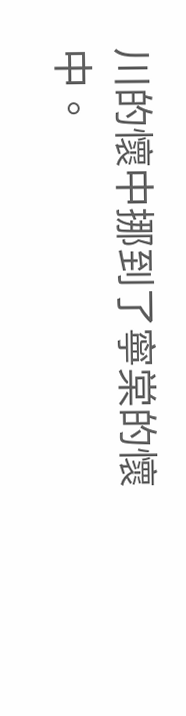川的懷中挪到了寧棠的懷中。